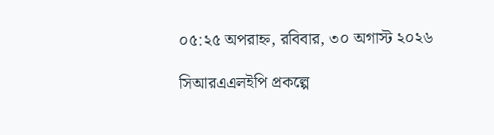০৫:২৫ অপরাহ্ন, রবিবার, ৩০ অগাস্ট ২০২৬

সিআরএএলইপি প্রকল্পে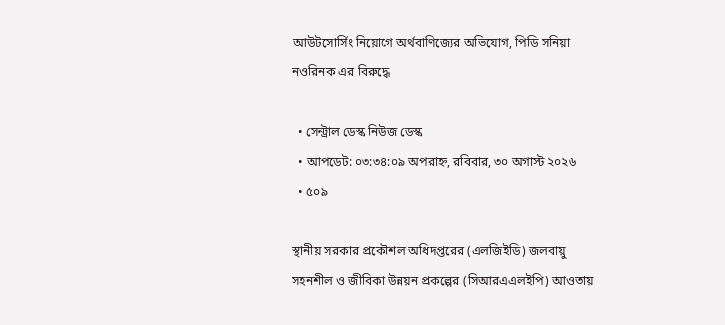আউটসোর্সিং নিয়োগে অর্থবাণিজ্যের অভিযোগ, পিডি সনিয়া নওরিনক এর বিরুদ্ধে

  • সেন্ট্রাল ডেস্ক নিউজ ডেস্ক
  • আপডেট: ০৩:৩৪:০৯ অপরাহ্ন, রবিবার, ৩০ অগাস্ট ২০২৬
  • ৫০৯

স্থানীয় সরকার প্রকৌশল অধিদপ্তরের (এলজিইডি) জলবায়ু সহনশীল ও জীবিকা উন্নয়ন প্রকল্পের (সিআরএএলইপি) আওতায়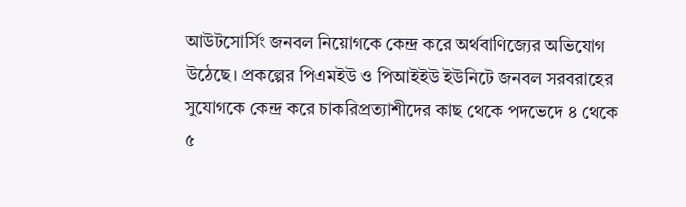আউটসোর্সিং জনবল নিয়োগকে কেন্দ্র করে অর্থবাণিজ্যের অভিযোগ উঠেছে। প্রকল্পের পিএমইউ ও পিআইইউ ইউনিটে জনবল সরবরাহের সুযোগকে কেন্দ্র করে চাকরিপ্রত্যাশীদের কাছ থেকে পদভেদে ৪ থেকে ৫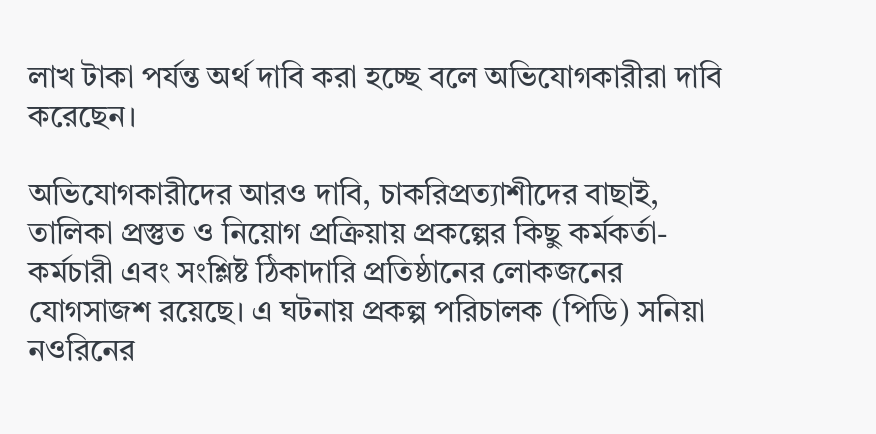লাখ টাকা পর্যন্ত অর্থ দাবি করা হচ্ছে বলে অভিযোগকারীরা দাবি করেছেন।

অভিযোগকারীদের আরও দাবি, চাকরিপ্রত্যাশীদের বাছাই, তালিকা প্রস্তুত ও নিয়োগ প্রক্রিয়ায় প্রকল্পের কিছু কর্মকর্তা-কর্মচারী এবং সংশ্লিষ্ট ঠিকাদারি প্রতিষ্ঠানের লোকজনের যোগসাজশ রয়েছে। এ ঘটনায় প্রকল্প পরিচালক (পিডি) সনিয়া নওরিনের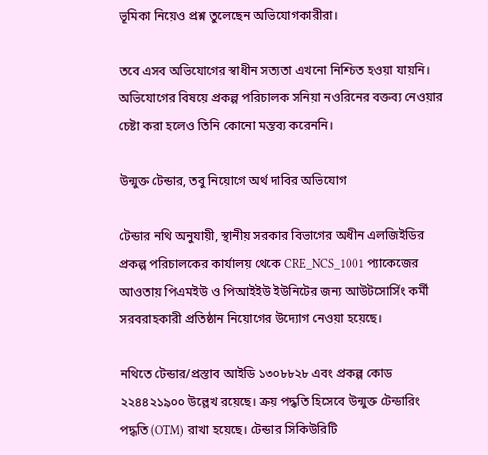ভূমিকা নিয়েও প্রশ্ন তুলেছেন অভিযোগকারীরা।

তবে এসব অভিযোগের স্বাধীন সত্যতা এখনো নিশ্চিত হওয়া যায়নি। অভিযোগের বিষয়ে প্রকল্প পরিচালক সনিয়া নওরিনের বক্তব্য নেওয়ার চেষ্টা করা হলেও তিনি কোনো মন্তব্য করেননি।

উন্মুক্ত টেন্ডার, তবু নিয়োগে অর্থ দাবির অভিযোগ

টেন্ডার নথি অনুযায়ী, স্থানীয় সরকার বিভাগের অধীন এলজিইডির প্রকল্প পরিচালকের কার্যালয় থেকে CRE_NCS_1001 প্যাকেজের আওতায় পিএমইউ ও পিআইইউ ইউনিটের জন্য আউটসোর্সিং কর্মী সরবরাহকারী প্রতিষ্ঠান নিয়োগের উদ্যোগ নেওয়া হয়েছে।

নথিতে টেন্ডার/প্রস্তাব আইডি ১৩০৮৮২৮ এবং প্রকল্প কোড ২২৪৪২১৯০০ উল্লেখ রয়েছে। ক্রয় পদ্ধতি হিসেবে উন্মুক্ত টেন্ডারিং পদ্ধতি (OTM) রাখা হয়েছে। টেন্ডার সিকিউরিটি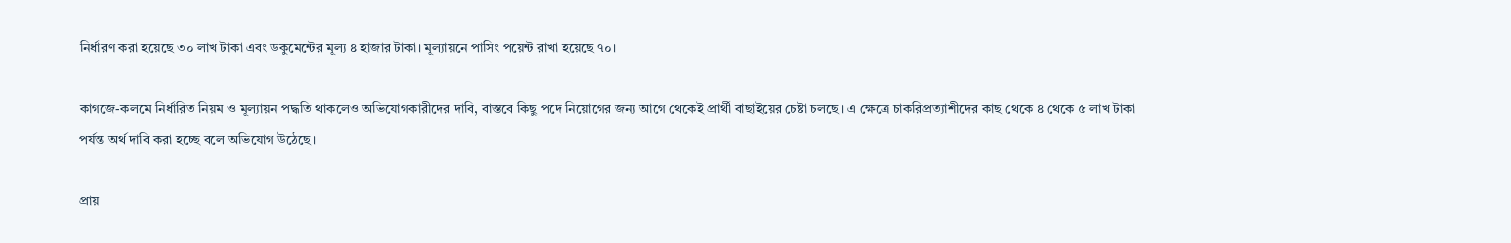নির্ধারণ করা হয়েছে ৩০ লাখ টাকা এবং ডকুমেন্টের মূল্য ৪ হাজার টাকা। মূল্যায়নে পাসিং পয়েন্ট রাখা হয়েছে ৭০।

কাগজে-কলমে নির্ধারিত নিয়ম ও মূল্যায়ন পদ্ধতি থাকলেও অভিযোগকারীদের দাবি, বাস্তবে কিছু পদে নিয়োগের জন্য আগে থেকেই প্রার্থী বাছাইয়ের চেষ্টা চলছে। এ ক্ষেত্রে চাকরিপ্রত্যাশীদের কাছ থেকে ৪ থেকে ৫ লাখ টাকা পর্যন্ত অর্থ দাবি করা হচ্ছে বলে অভিযোগ উঠেছে।

প্রায়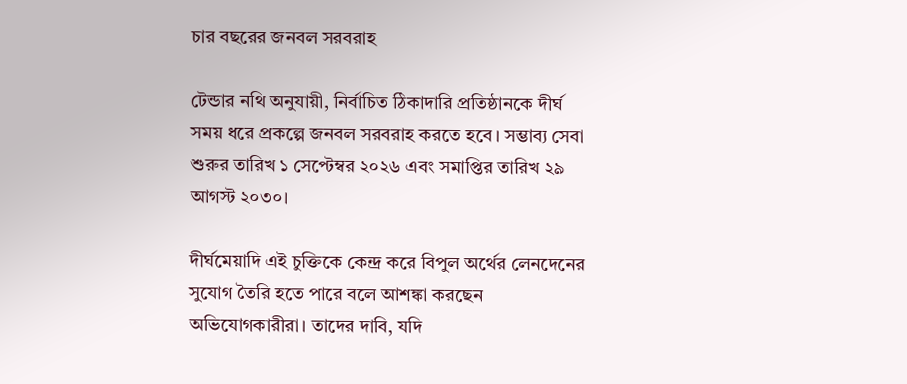চার বছরের জনবল সরবরাহ

টেন্ডার নথি অনুযায়ী, নির্বাচিত ঠিকাদারি প্রতিষ্ঠানকে দীর্ঘ সময় ধরে প্রকল্পে জনবল সরবরাহ করতে হবে। সম্ভাব্য সেবা শুরুর তারিখ ১ সেপ্টেম্বর ২০২৬ এবং সমাপ্তির তারিখ ২৯ আগস্ট ২০৩০।

দীর্ঘমেয়াদি এই চুক্তিকে কেন্দ্র করে বিপুল অর্থের লেনদেনের সুযোগ তৈরি হতে পারে বলে আশঙ্কা করছেন অভিযোগকারীরা। তাদের দাবি, যদি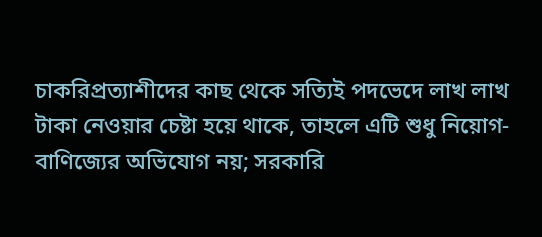চাকরিপ্রত্যাশীদের কাছ থেকে সত্যিই পদভেদে লাখ লাখ টাকা নেওয়ার চেষ্টা হয়ে থাকে, তাহলে এটি শুধু নিয়োগ-বাণিজ্যের অভিযোগ নয়; সরকারি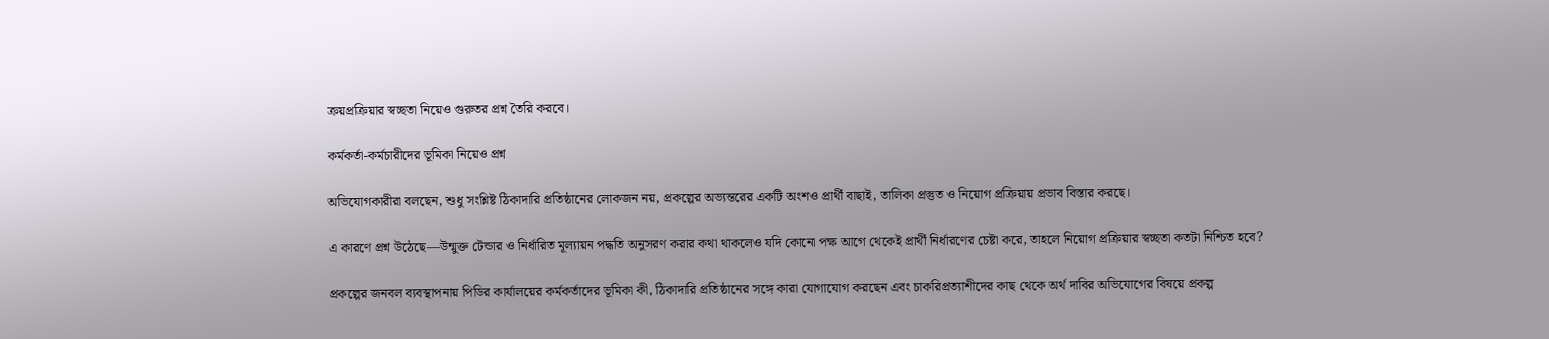ক্রয়প্রক্রিয়ার স্বচ্ছতা নিয়েও গুরুতর প্রশ্ন তৈরি করবে।

কর্মকর্তা-কর্মচারীদের ভূমিকা নিয়েও প্রশ্ন

অভিযোগকারীরা বলছেন, শুধু সংশ্লিষ্ট ঠিকাদারি প্রতিষ্ঠানের লোকজন নয়, প্রকল্পের অভ্যন্তরের একটি অংশও প্রার্থী বাছাই, তালিকা প্রস্তুত ও নিয়োগ প্রক্রিয়ায় প্রভাব বিস্তার করছে।

এ কারণে প্রশ্ন উঠেছে—উন্মুক্ত টেন্ডার ও নির্ধারিত মূল্যায়ন পদ্ধতি অনুসরণ করার কথা থাকলেও যদি কোনো পক্ষ আগে থেকেই প্রার্থী নির্ধারণের চেষ্টা করে, তাহলে নিয়োগ প্রক্রিয়ার স্বচ্ছতা কতটা নিশ্চিত হবে?

প্রকল্পের জনবল ব্যবস্থাপনায় পিডির কার্যালয়ের কর্মকর্তাদের ভূমিকা কী, ঠিকাদারি প্রতিষ্ঠানের সঙ্গে কারা যোগাযোগ করছেন এবং চাকরিপ্রত্যাশীদের কাছ থেকে অর্থ দাবির অভিযোগের বিষয়ে প্রকল্প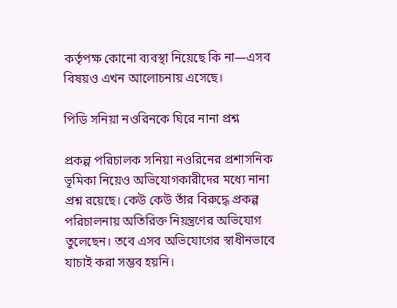কর্তৃপক্ষ কোনো ব্যবস্থা নিয়েছে কি না—এসব বিষয়ও এখন আলোচনায় এসেছে।

পিডি সনিয়া নওরিনকে ঘিরে নানা প্রশ্ন

প্রকল্প পরিচালক সনিয়া নওরিনের প্রশাসনিক ভূমিকা নিয়েও অভিযোগকারীদের মধ্যে নানা প্রশ্ন রয়েছে। কেউ কেউ তাঁর বিরুদ্ধে প্রকল্প পরিচালনায় অতিরিক্ত নিয়ন্ত্রণের অভিযোগ তুলেছেন। তবে এসব অভিযোগের স্বাধীনভাবে যাচাই করা সম্ভব হয়নি।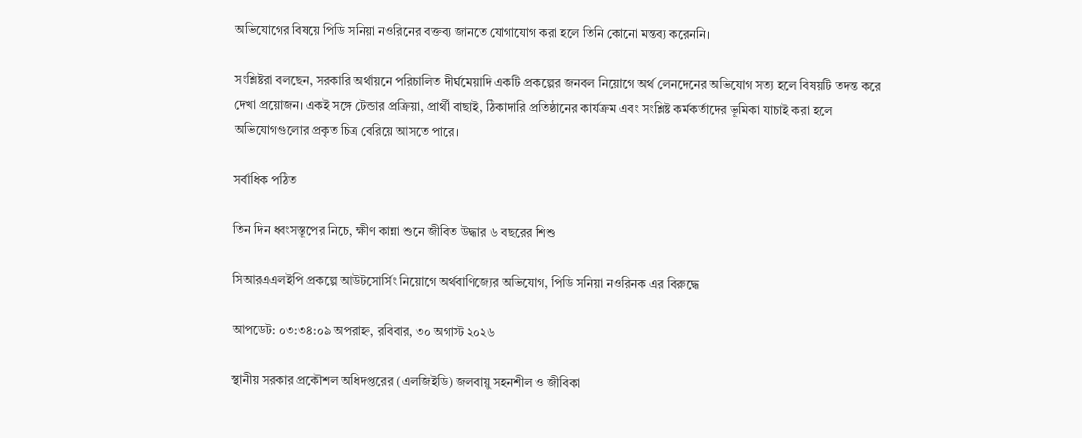অভিযোগের বিষয়ে পিডি সনিয়া নওরিনের বক্তব্য জানতে যোগাযোগ করা হলে তিনি কোনো মন্তব্য করেননি।

সংশ্লিষ্টরা বলছেন, সরকারি অর্থায়নে পরিচালিত দীর্ঘমেয়াদি একটি প্রকল্পের জনবল নিয়োগে অর্থ লেনদেনের অভিযোগ সত্য হলে বিষয়টি তদন্ত করে দেখা প্রয়োজন। একই সঙ্গে টেন্ডার প্রক্রিয়া, প্রার্থী বাছাই, ঠিকাদারি প্রতিষ্ঠানের কার্যক্রম এবং সংশ্লিষ্ট কর্মকর্তাদের ভূমিকা যাচাই করা হলে অভিযোগগুলোর প্রকৃত চিত্র বেরিয়ে আসতে পারে।

সর্বাধিক পঠিত

তিন দিন ধ্বংসস্তূপের নিচে, ক্ষীণ কান্না শুনে জীবিত উদ্ধার ৬ বছরের শিশু

সিআরএএলইপি প্রকল্পে আউটসোর্সিং নিয়োগে অর্থবাণিজ্যের অভিযোগ, পিডি সনিয়া নওরিনক এর বিরুদ্ধে

আপডেট: ০৩:৩৪:০৯ অপরাহ্ন, রবিবার, ৩০ অগাস্ট ২০২৬

স্থানীয় সরকার প্রকৌশল অধিদপ্তরের (এলজিইডি) জলবায়ু সহনশীল ও জীবিকা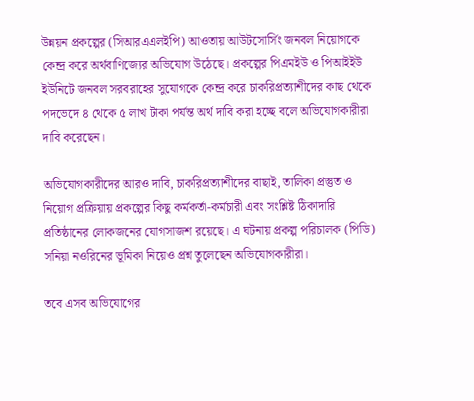উন্নয়ন প্রকল্পের (সিআরএএলইপি) আওতায় আউটসোর্সিং জনবল নিয়োগকে কেন্দ্র করে অর্থবাণিজ্যের অভিযোগ উঠেছে। প্রকল্পের পিএমইউ ও পিআইইউ ইউনিটে জনবল সরবরাহের সুযোগকে কেন্দ্র করে চাকরিপ্রত্যাশীদের কাছ থেকে পদভেদে ৪ থেকে ৫ লাখ টাকা পর্যন্ত অর্থ দাবি করা হচ্ছে বলে অভিযোগকারীরা দাবি করেছেন।

অভিযোগকারীদের আরও দাবি, চাকরিপ্রত্যাশীদের বাছাই, তালিকা প্রস্তুত ও নিয়োগ প্রক্রিয়ায় প্রকল্পের কিছু কর্মকর্তা-কর্মচারী এবং সংশ্লিষ্ট ঠিকাদারি প্রতিষ্ঠানের লোকজনের যোগসাজশ রয়েছে। এ ঘটনায় প্রকল্প পরিচালক (পিডি) সনিয়া নওরিনের ভূমিকা নিয়েও প্রশ্ন তুলেছেন অভিযোগকারীরা।

তবে এসব অভিযোগের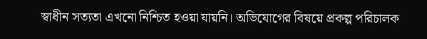স্বাধীন সত্যতা এখনো নিশ্চিত হওয়া যায়নি। অভিযোগের বিষয়ে প্রকল্প পরিচালক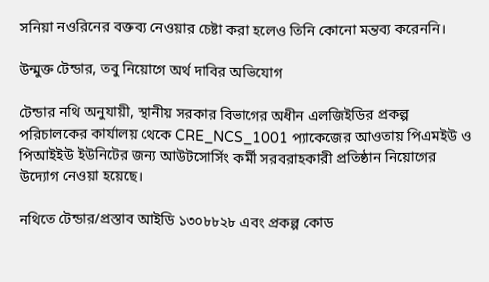সনিয়া নওরিনের বক্তব্য নেওয়ার চেষ্টা করা হলেও তিনি কোনো মন্তব্য করেননি।

উন্মুক্ত টেন্ডার, তবু নিয়োগে অর্থ দাবির অভিযোগ

টেন্ডার নথি অনুযায়ী, স্থানীয় সরকার বিভাগের অধীন এলজিইডির প্রকল্প পরিচালকের কার্যালয় থেকে CRE_NCS_1001 প্যাকেজের আওতায় পিএমইউ ও পিআইইউ ইউনিটের জন্য আউটসোর্সিং কর্মী সরবরাহকারী প্রতিষ্ঠান নিয়োগের উদ্যোগ নেওয়া হয়েছে।

নথিতে টেন্ডার/প্রস্তাব আইডি ১৩০৮৮২৮ এবং প্রকল্প কোড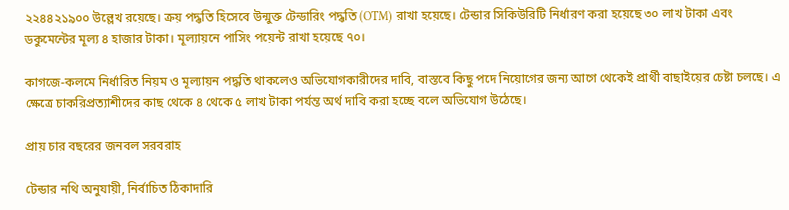২২৪৪২১৯০০ উল্লেখ রয়েছে। ক্রয় পদ্ধতি হিসেবে উন্মুক্ত টেন্ডারিং পদ্ধতি (OTM) রাখা হয়েছে। টেন্ডার সিকিউরিটি নির্ধারণ করা হয়েছে ৩০ লাখ টাকা এবং ডকুমেন্টের মূল্য ৪ হাজার টাকা। মূল্যায়নে পাসিং পয়েন্ট রাখা হয়েছে ৭০।

কাগজে-কলমে নির্ধারিত নিয়ম ও মূল্যায়ন পদ্ধতি থাকলেও অভিযোগকারীদের দাবি, বাস্তবে কিছু পদে নিয়োগের জন্য আগে থেকেই প্রার্থী বাছাইয়ের চেষ্টা চলছে। এ ক্ষেত্রে চাকরিপ্রত্যাশীদের কাছ থেকে ৪ থেকে ৫ লাখ টাকা পর্যন্ত অর্থ দাবি করা হচ্ছে বলে অভিযোগ উঠেছে।

প্রায় চার বছরের জনবল সরবরাহ

টেন্ডার নথি অনুযায়ী, নির্বাচিত ঠিকাদারি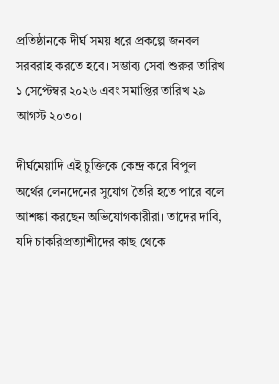প্রতিষ্ঠানকে দীর্ঘ সময় ধরে প্রকল্পে জনবল সরবরাহ করতে হবে। সম্ভাব্য সেবা শুরুর তারিখ ১ সেপ্টেম্বর ২০২৬ এবং সমাপ্তির তারিখ ২৯ আগস্ট ২০৩০।

দীর্ঘমেয়াদি এই চুক্তিকে কেন্দ্র করে বিপুল অর্থের লেনদেনের সুযোগ তৈরি হতে পারে বলে আশঙ্কা করছেন অভিযোগকারীরা। তাদের দাবি, যদি চাকরিপ্রত্যাশীদের কাছ থেকে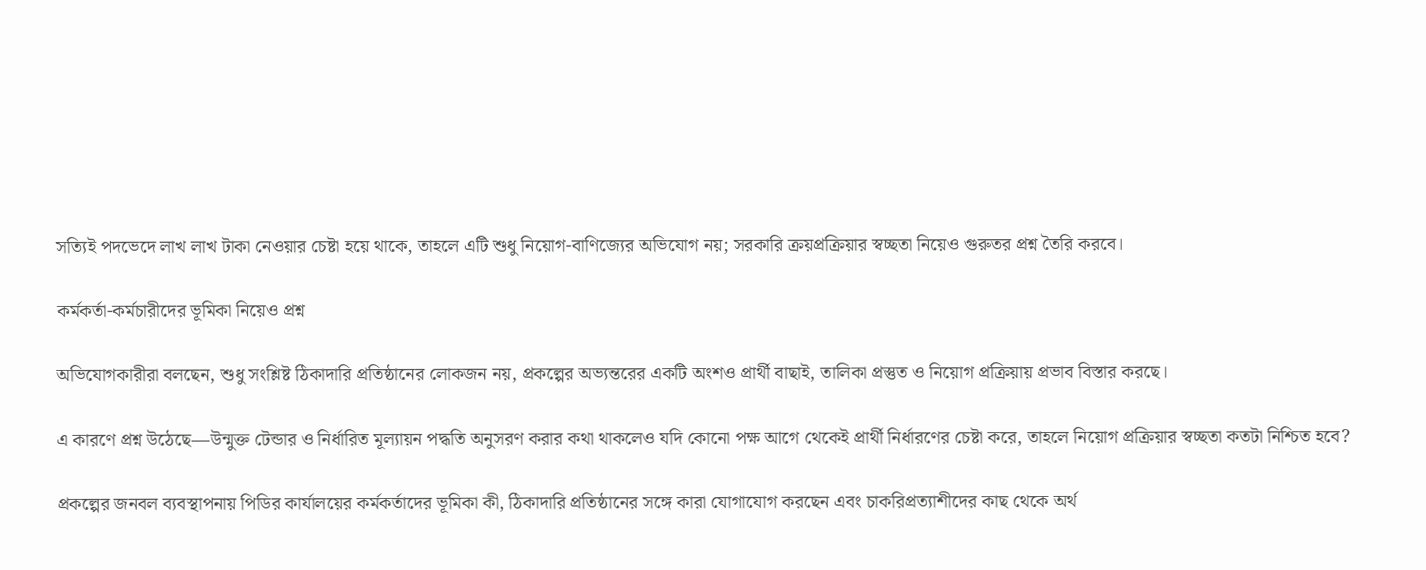সত্যিই পদভেদে লাখ লাখ টাকা নেওয়ার চেষ্টা হয়ে থাকে, তাহলে এটি শুধু নিয়োগ-বাণিজ্যের অভিযোগ নয়; সরকারি ক্রয়প্রক্রিয়ার স্বচ্ছতা নিয়েও গুরুতর প্রশ্ন তৈরি করবে।

কর্মকর্তা-কর্মচারীদের ভূমিকা নিয়েও প্রশ্ন

অভিযোগকারীরা বলছেন, শুধু সংশ্লিষ্ট ঠিকাদারি প্রতিষ্ঠানের লোকজন নয়, প্রকল্পের অভ্যন্তরের একটি অংশও প্রার্থী বাছাই, তালিকা প্রস্তুত ও নিয়োগ প্রক্রিয়ায় প্রভাব বিস্তার করছে।

এ কারণে প্রশ্ন উঠেছে—উন্মুক্ত টেন্ডার ও নির্ধারিত মূল্যায়ন পদ্ধতি অনুসরণ করার কথা থাকলেও যদি কোনো পক্ষ আগে থেকেই প্রার্থী নির্ধারণের চেষ্টা করে, তাহলে নিয়োগ প্রক্রিয়ার স্বচ্ছতা কতটা নিশ্চিত হবে?

প্রকল্পের জনবল ব্যবস্থাপনায় পিডির কার্যালয়ের কর্মকর্তাদের ভূমিকা কী, ঠিকাদারি প্রতিষ্ঠানের সঙ্গে কারা যোগাযোগ করছেন এবং চাকরিপ্রত্যাশীদের কাছ থেকে অর্থ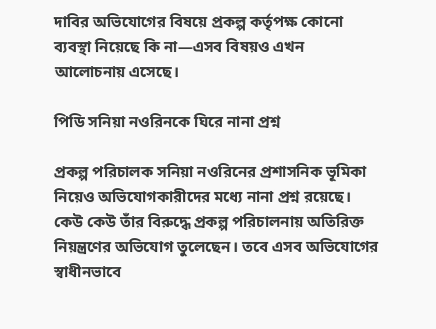দাবির অভিযোগের বিষয়ে প্রকল্প কর্তৃপক্ষ কোনো ব্যবস্থা নিয়েছে কি না—এসব বিষয়ও এখন আলোচনায় এসেছে।

পিডি সনিয়া নওরিনকে ঘিরে নানা প্রশ্ন

প্রকল্প পরিচালক সনিয়া নওরিনের প্রশাসনিক ভূমিকা নিয়েও অভিযোগকারীদের মধ্যে নানা প্রশ্ন রয়েছে। কেউ কেউ তাঁর বিরুদ্ধে প্রকল্প পরিচালনায় অতিরিক্ত নিয়ন্ত্রণের অভিযোগ তুলেছেন। তবে এসব অভিযোগের স্বাধীনভাবে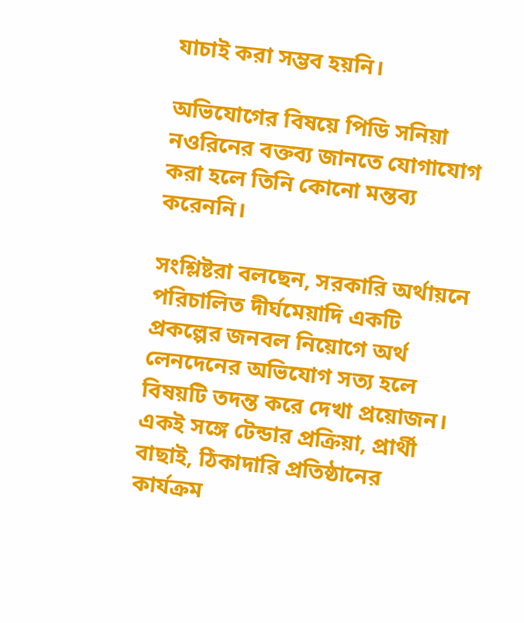যাচাই করা সম্ভব হয়নি।

অভিযোগের বিষয়ে পিডি সনিয়া নওরিনের বক্তব্য জানতে যোগাযোগ করা হলে তিনি কোনো মন্তব্য করেননি।

সংশ্লিষ্টরা বলছেন, সরকারি অর্থায়নে পরিচালিত দীর্ঘমেয়াদি একটি প্রকল্পের জনবল নিয়োগে অর্থ লেনদেনের অভিযোগ সত্য হলে বিষয়টি তদন্ত করে দেখা প্রয়োজন। একই সঙ্গে টেন্ডার প্রক্রিয়া, প্রার্থী বাছাই, ঠিকাদারি প্রতিষ্ঠানের কার্যক্রম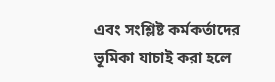এবং সংশ্লিষ্ট কর্মকর্তাদের ভূমিকা যাচাই করা হলে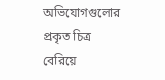অভিযোগগুলোর প্রকৃত চিত্র বেরিয়ে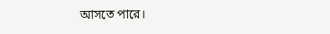আসতে পারে।